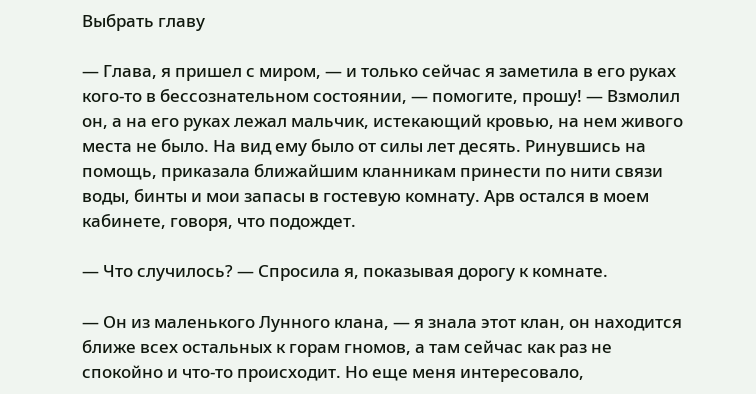Выбрать главу

— Глава, я пришел с миром, — и только сейчас я заметила в его руках кого-то в бессознательном состоянии, — помогите, прошу! — Взмолил он, а на его руках лежал мальчик, истекающий кровью, на нем живого места не было. На вид ему было от силы лет десять. Ринувшись на помощь, приказала ближайшим кланникам принести по нити связи воды, бинты и мои запасы в гостевую комнату. Арв остался в моем кабинете, говоря, что подождет.

— Что случилось? — Спросила я, показывая дорогу к комнате.

— Он из маленького Лунного клана, — я знала этот клан, он находится ближе всех остальных к горам гномов, а там сейчас как раз не спокойно и что-то происходит. Но еще меня интересовало,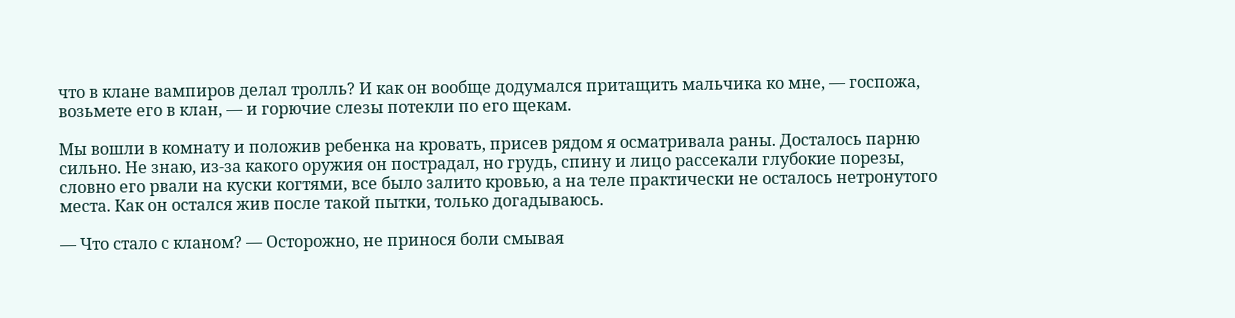что в клане вампиров делал тролль? И как он вообще додумался притащить мальчика ко мне, — госпожа, возьмете его в клан, — и горючие слезы потекли по его щекам.

Мы вошли в комнату и положив ребенка на кровать, присев рядом я осматривала раны. Досталось парню сильно. Не знаю, из-за какого оружия он пострадал, но грудь, спину и лицо рассекали глубокие порезы, словно его рвали на куски когтями, все было залито кровью, а на теле практически не осталось нетронутого места. Как он остался жив после такой пытки, только догадываюсь.

— Что стало с кланом? — Осторожно, не принося боли смывая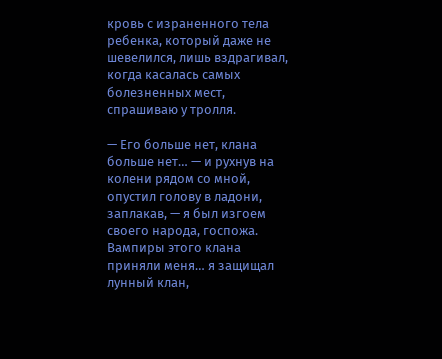кровь с израненного тела ребенка, который даже не шевелился, лишь вздрагивал, когда касалась самых болезненных мест, спрашиваю у тролля.

— Его больше нет, клана больше нет… — и рухнув на колени рядом со мной, опустил голову в ладони, заплакав, — я был изгоем своего народа, госпожа. Вампиры этого клана приняли меня… я защищал лунный клан,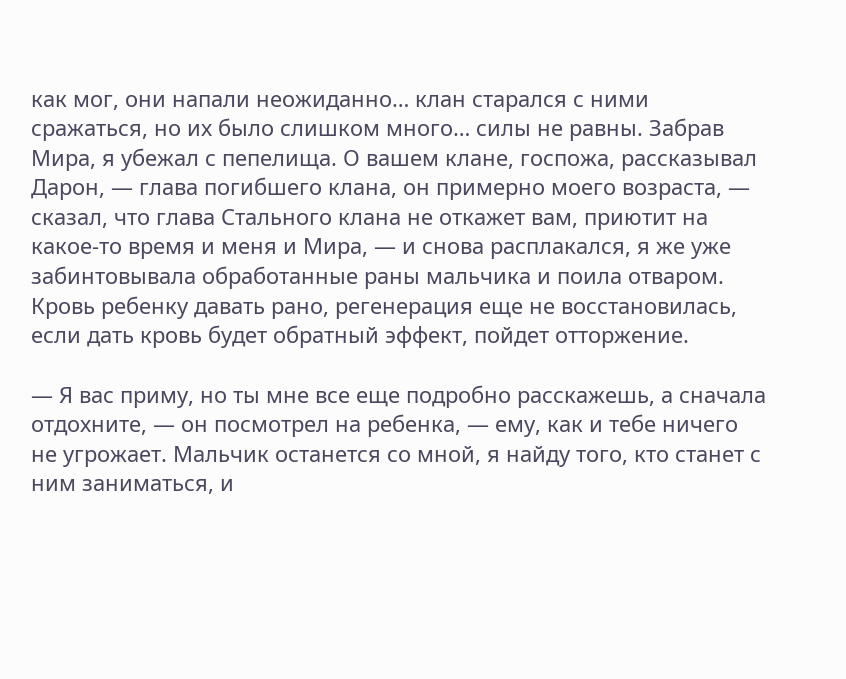как мог, они напали неожиданно… клан старался с ними сражаться, но их было слишком много… силы не равны. Забрав Мира, я убежал с пепелища. О вашем клане, госпожа, рассказывал Дарон, — глава погибшего клана, он примерно моего возраста, — сказал, что глава Стального клана не откажет вам, приютит на какое-то время и меня и Мира, — и снова расплакался, я же уже забинтовывала обработанные раны мальчика и поила отваром. Кровь ребенку давать рано, регенерация еще не восстановилась, если дать кровь будет обратный эффект, пойдет отторжение.

— Я вас приму, но ты мне все еще подробно расскажешь, а сначала отдохните, — он посмотрел на ребенка, — ему, как и тебе ничего не угрожает. Мальчик останется со мной, я найду того, кто станет с ним заниматься, и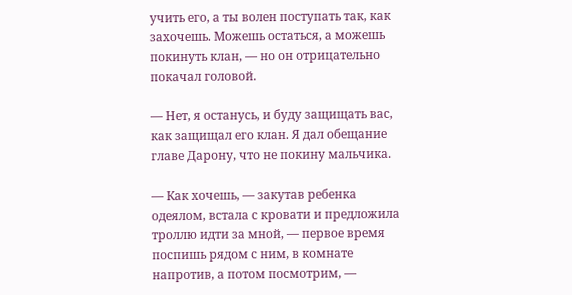учить его, а ты волен поступать так, как захочешь. Можешь остаться, а можешь покинуть клан, — но он отрицательно покачал головой.

— Нет, я останусь, и буду защищать вас, как защищал его клан. Я дал обещание главе Дарону, что не покину мальчика.

— Как хочешь, — закутав ребенка одеялом, встала с кровати и предложила троллю идти за мной, — первое время поспишь рядом с ним, в комнате напротив, а потом посмотрим, —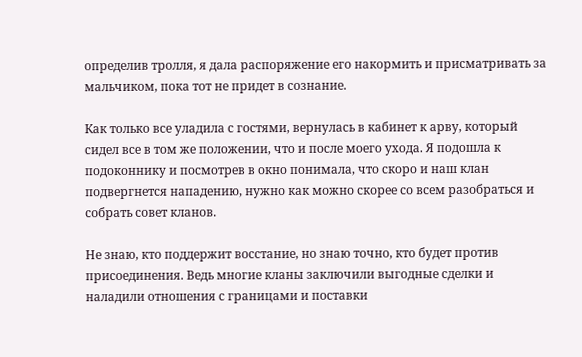определив тролля, я дала распоряжение его накормить и присматривать за мальчиком, пока тот не придет в сознание.

Как только все уладила с гостями, вернулась в кабинет к арву, который сидел все в том же положении, что и после моего ухода. Я подошла к подоконнику и посмотрев в окно понимала, что скоро и наш клан подвергнется нападению, нужно как можно скорее со всем разобраться и собрать совет кланов.

Не знаю, кто поддержит восстание, но знаю точно, кто будет против присоединения. Ведь многие кланы заключили выгодные сделки и наладили отношения с границами и поставки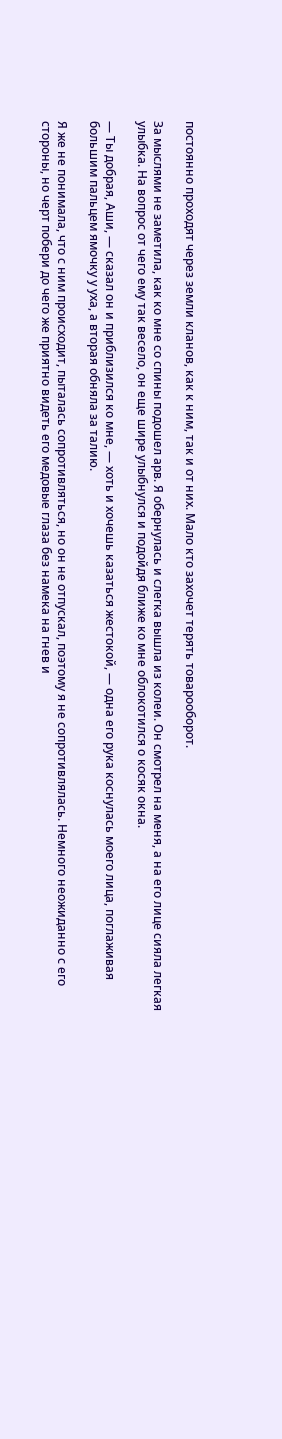постоянно проходят через земли кланов, как к ним, так и от них. Мало кто захочет терять товарооборот.

За мыслями не заметила, как ко мне со спины подошел арв. Я обернулась и слегка вышла из колеи. Он смотрел на меня, а на его лице сияла легкая улыбка. На вопрос от чего ему так весело, он еще шире улыбнулся и подойдя ближе ко мне облокотился о косяк окна.

— Ты добрая, Аши, — сказал он и приблизился ко мне, — хоть и хочешь казаться жестокой, — одна его рука коснулась моего лица, поглаживая большим пальцем ямочку у уха, а вторая обняла за талию.

Я же не понимала, что с ним происходит, пыталась сопротивляться, но он не отпускал, поэтому я не сопротивлялась. Немного неожиданно с его стороны, но черт побери до чего же приятно видеть его медовые глаза без намека на гнев и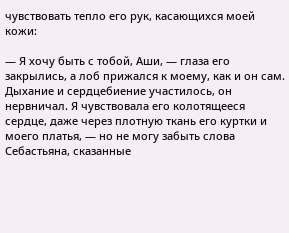чувствовать тепло его рук, касающихся моей кожи:

— Я хочу быть с тобой, Аши, — глаза его закрылись, а лоб прижался к моему, как и он сам. Дыхание и сердцебиение участилось, он нервничал. Я чувствовала его колотящееся сердце, даже через плотную ткань его куртки и моего платья, — но не могу забыть слова Себастьяна, сказанные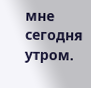мне сегодня утром.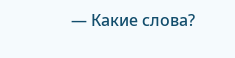— Какие слова?